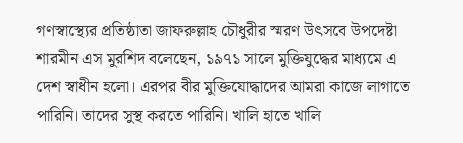গণস্বাস্থ্যের প্রতিষ্ঠাতা জাফরুল্লাহ চৌধুরীর স্মরণ উৎসবে উপদেষ্টা শারমীন এস মুরশিদ বলেছেন, ১৯৭১ সালে মুক্তিযুদ্ধের মাধ্যমে এ দেশ স্বাধীন হলো। এরপর বীর মুক্তিযোদ্ধাদের আমরা কাজে লাগাতে পারিনি। তাদের সুস্থ করতে পারিনি। খালি হাতে খালি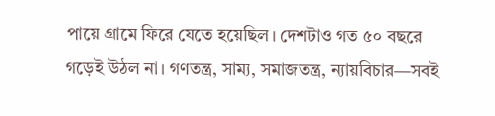পায়ে গ্রামে ফিরে যেতে হয়েছিল। দেশটাও গত ৫০ বছরে গড়েই উঠল না। গণতন্ত্র, সাম্য, সমাজতন্ত্র, ন্যায়বিচার—সবই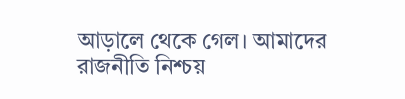আড়ালে থেকে গেল। আমাদের রাজনীতি নিশ্চয়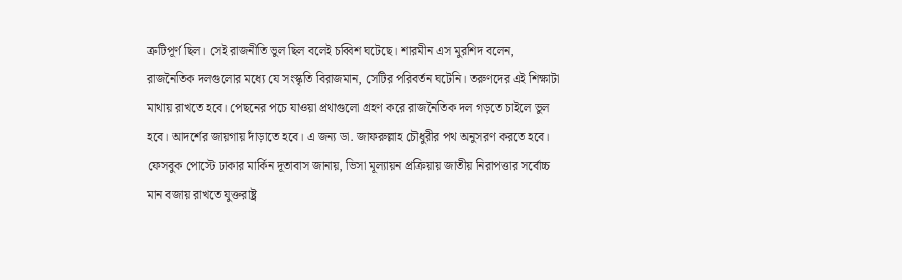ত্রুটিপূর্ণ ছিল। সেই রাজনীতি ভুল ছিল বলেই চব্বিশ ঘটেছে। শারমীন এস মুরশিদ বলেন, রাজনৈতিক দলগুলোর মধ্যে যে সংস্কৃতি বিরাজমান, সেটির পরিবর্তন ঘটেনি। তরুণদের এই শিক্ষাটা মাথায় রাখতে হবে। পেছনের পচে যাওয়া প্রথাগুলো গ্রহণ করে রাজনৈতিক দল গড়তে চাইলে ভুল হবে। আদর্শের জায়গায় দাঁড়াতে হবে। এ জন্য ডা. জাফরুল্লাহ চৌধুরীর পথ অনুসরণ করতে হবে।
ফেসবুক পোস্টে ঢাকার মার্কিন দূতাবাস জানায়, ভিসা মূল্যায়ন প্রক্রিয়ায় জাতীয় নিরাপত্তার সর্বোচ্চ মান বজায় রাখতে যুক্তরাষ্ট্র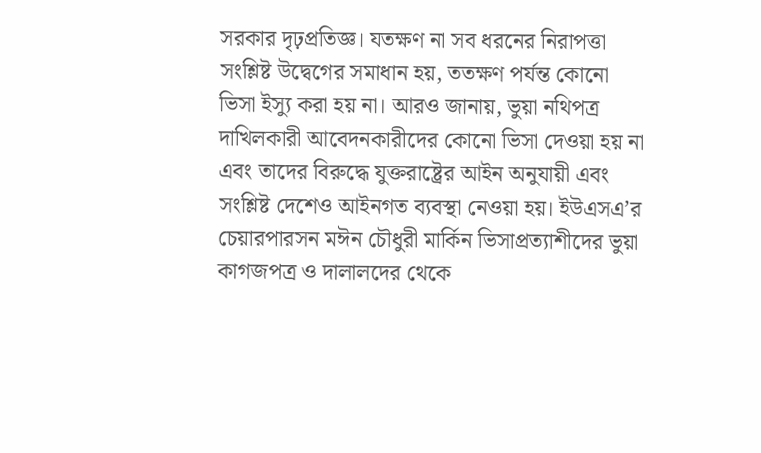সরকার দৃঢ়প্রতিজ্ঞ। যতক্ষণ না সব ধরনের নিরাপত্তা সংশ্লিষ্ট উদ্বেগের সমাধান হয়, ততক্ষণ পর্যন্ত কোনো ভিসা ইস্যু করা হয় না। আরও জানায়, ভুয়া নথিপত্র দাখিলকারী আবেদনকারীদের কোনো ভিসা দেওয়া হয় না এবং তাদের বিরুদ্ধে যুক্তরাষ্ট্রের আইন অনুযায়ী এবং সংশ্লিষ্ট দেশেও আইনগত ব্যবস্থা নেওয়া হয়। ইউএসএ’র চেয়ারপারসন মঈন চৌধুরী মার্কিন ভিসাপ্রত্যাশীদের ভুয়া কাগজপত্র ও দালালদের থেকে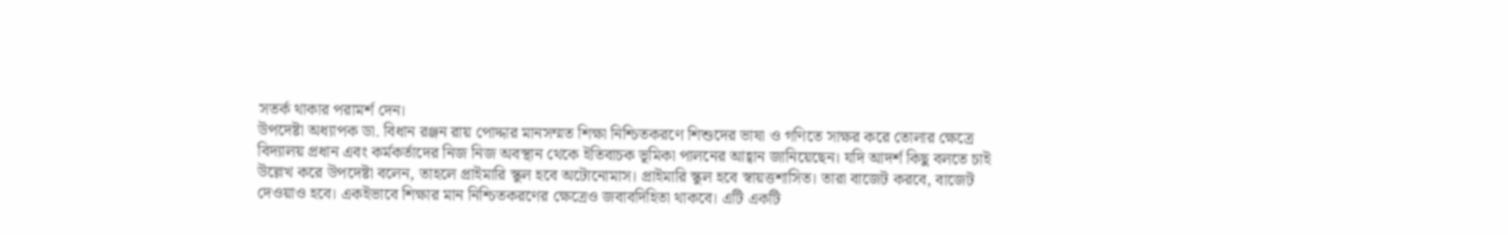সতর্ক থাকার পরামর্শ দেন।
উপদেষ্টা অধ্যাপক ডা. বিধান রঞ্জন রায় পোদ্দার মানসম্মত শিক্ষা নিশ্চিতকরণে শিশুদের ভাষা ও গণিতে সাক্ষর করে তোলার ক্ষেত্রে বিদ্যালয় প্রধান এবং কর্মকর্তাদের নিজ নিজ অবস্থান থেকে ইতিবাচক ভূমিকা পালনের আহ্বান জানিয়েছেন। যদি আদর্শ কিছু বলতে চাই উল্লেখ করে উপদেষ্টা বলেন, তাহলে প্রাইমারি স্কুল হবে অটোনোমাস। প্রাইমারি স্কুল হবে স্বায়ত্তশাসিত। তারা বাজেট করবে, বাজেট দেওয়াও হবে। একইভাবে শিক্ষার মান নিশ্চিতকরণের ক্ষেত্রেও জবাবদিহিতা থাকবে। এটি একটি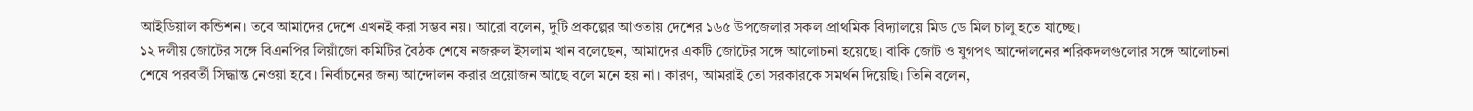আইডিয়াল কন্ডিশন। তবে আমাদের দেশে এখনই করা সম্ভব নয়। আরো বলেন, দুটি প্রকল্পের আওতায় দেশের ১৬৫ উপজেলার সকল প্রাথমিক বিদ্যালয়ে মিড ডে মিল চালু হতে যাচ্ছে।
১২ দলীয় জোটের সঙ্গে বিএনপির লিয়াঁজো কমিটির বৈঠক শেষে নজরুল ইসলাম খান বলেছেন, আমাদের একটি জোটের সঙ্গে আলোচনা হয়েছে। বাকি জোট ও যুগপৎ আন্দোলনের শরিকদলগুলোর সঙ্গে আলোচনা শেষে পরবর্তী সিদ্ধান্ত নেওয়া হবে। নির্বাচনের জন্য আন্দোলন করার প্রয়োজন আছে বলে মনে হয় না। কারণ, আমরাই তো সরকারকে সমর্থন দিয়েছি। তিনি বলেন,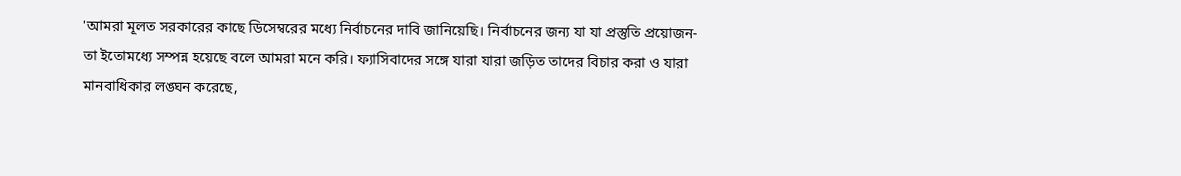'আমরা মূলত সরকারের কাছে ডিসেম্বরের মধ্যে নির্বাচনের দাবি জানিয়েছি। নির্বাচনের জন্য যা যা প্রস্তুতি প্রয়োজন- তা ইতোমধ্যে সম্পন্ন হয়েছে বলে আমরা মনে করি। ফ্যাসিবাদের সঙ্গে যারা যারা জড়িত তাদের বিচার করা ও যারা মানবাধিকার লঙ্ঘন করেছে,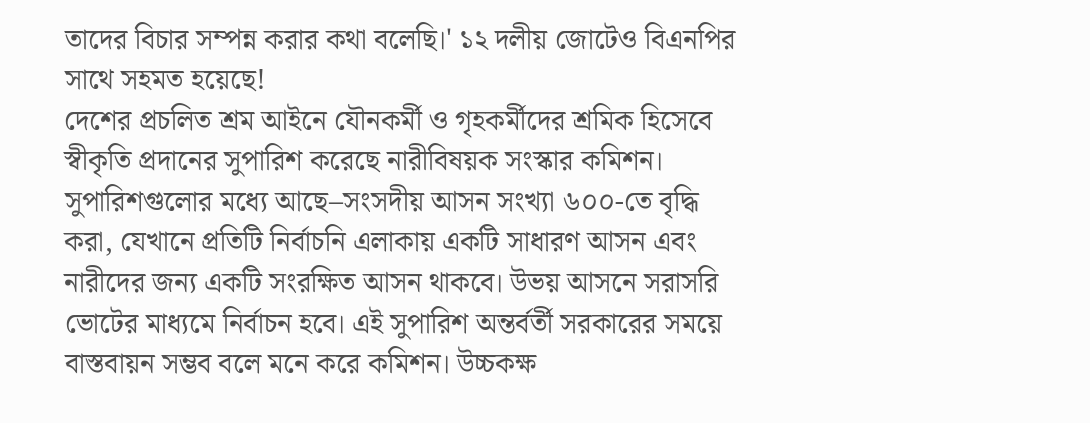তাদের বিচার সম্পন্ন করার কথা বলেছি।' ১২ দলীয় জোটেও বিএনপির সাথে সহমত হয়েছে!
দেশের প্রচলিত শ্রম আইনে যৌনকর্মী ও গৃহকর্মীদের শ্রমিক হিসেবে স্বীকৃতি প্রদানের সুপারিশ করেছে নারীবিষয়ক সংস্কার কমিশন। সুপারিশগুলোর মধ্যে আছে–সংসদীয় আসন সংখ্যা ৬০০-তে বৃদ্ধি করা, যেখানে প্রতিটি নির্বাচনি এলাকায় একটি সাধারণ আসন এবং নারীদের জন্য একটি সংরক্ষিত আসন থাকবে। উভয় আসনে সরাসরি ভোটের মাধ্যমে নির্বাচন হবে। এই সুপারিশ অন্তর্বর্তী সরকারের সময়ে বাস্তবায়ন সম্ভব বলে মনে করে কমিশন। উচ্চকক্ষ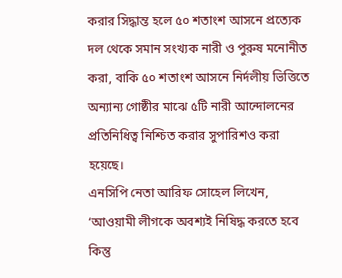করার সিদ্ধান্ত হলে ৫০ শতাংশ আসনে প্রত্যেক দল থেকে সমান সংখ্যক নারী ও পুরুষ মনোনীত করা, বাকি ৫০ শতাংশ আসনে নির্দলীয় ভিত্তিতে অন্যান্য গোষ্ঠীর মাঝে ৫টি নারী আন্দোলনের প্রতিনিধিত্ব নিশ্চিত করার সুপারিশও করা হয়েছে।
এনসিপি নেতা আরিফ সোহেল লিখেন, ‘আওয়ামী লীগকে অবশ্যই নিষিদ্ধ করতে হবে কিন্তু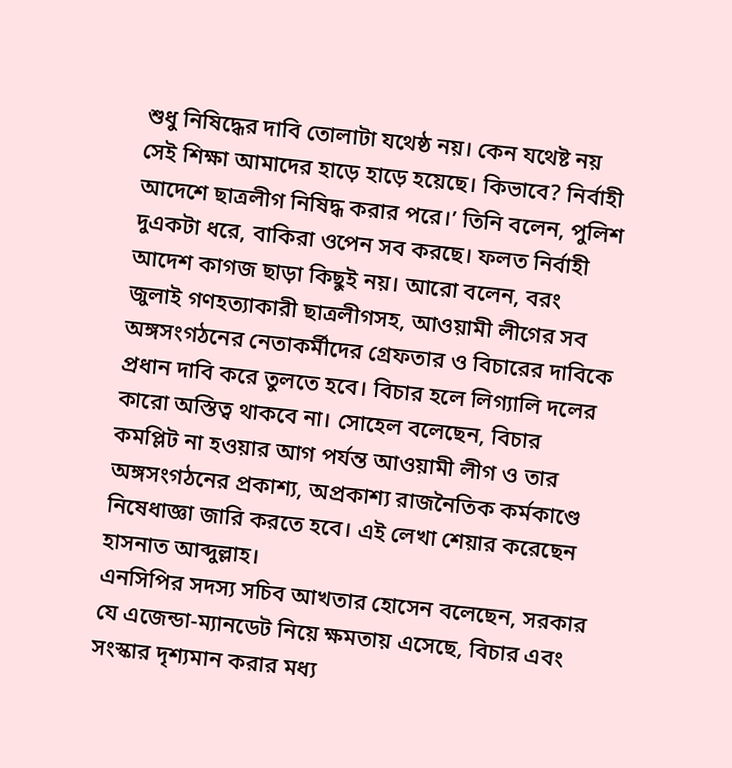শুধু নিষিদ্ধের দাবি তোলাটা যথেষ্ঠ নয়। কেন যথেষ্ট নয় সেই শিক্ষা আমাদের হাড়ে হাড়ে হয়েছে। কিভাবে? নির্বাহী আদেশে ছাত্রলীগ নিষিদ্ধ করার পরে।’ তিনি বলেন, পুলিশ দুএকটা ধরে, বাকিরা ওপেন সব করছে। ফলত নির্বাহী আদেশ কাগজ ছাড়া কিছুই নয়। আরো বলেন, বরং জুলাই গণহত্যাকারী ছাত্রলীগসহ, আওয়ামী লীগের সব অঙ্গসংগঠনের নেতাকর্মীদের গ্রেফতার ও বিচারের দাবিকে প্রধান দাবি করে তুলতে হবে। বিচার হলে লিগ্যালি দলের কারো অস্তিত্ব থাকবে না। সোহেল বলেছেন, বিচার কমপ্লিট না হওয়ার আগ পর্যন্ত আওয়ামী লীগ ও তার অঙ্গসংগঠনের প্রকাশ্য, অপ্রকাশ্য রাজনৈতিক কর্মকাণ্ডে নিষেধাজ্ঞা জারি করতে হবে। এই লেখা শেয়ার করেছেন হাসনাত আব্দুল্লাহ।
এনসিপির সদস্য সচিব আখতার হোসেন বলেছেন, সরকার যে এজেন্ডা-ম্যানডেট নিয়ে ক্ষমতায় এসেছে, বিচার এবং সংস্কার দৃশ্যমান করার মধ্য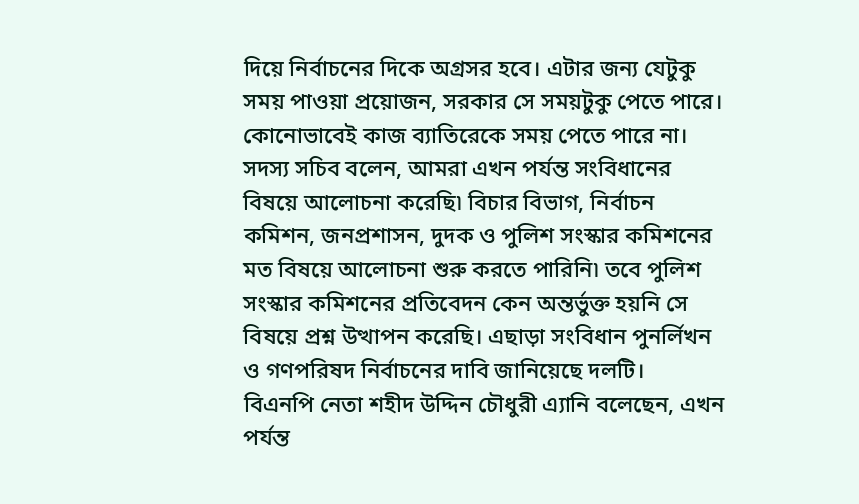দিয়ে নির্বাচনের দিকে অগ্রসর হবে। এটার জন্য যেটুকু সময় পাওয়া প্রয়োজন, সরকার সে সময়টুকু পেতে পারে। কোনোভাবেই কাজ ব্যাতিরেকে সময় পেতে পারে না। সদস্য সচিব বলেন, আমরা এখন পর্যন্ত সংবিধানের বিষয়ে আলোচনা করেছি৷ বিচার বিভাগ, নির্বাচন কমিশন, জনপ্রশাসন, দুদক ও পুলিশ সংস্কার কমিশনের মত বিষয়ে আলোচনা শুরু করতে পারিনি৷ তবে পুলিশ সংস্কার কমিশনের প্রতিবেদন কেন অন্তর্ভুক্ত হয়নি সে বিষয়ে প্রশ্ন উত্থাপন করেছি। এছাড়া সংবিধান পুনর্লিখন ও গণপরিষদ নির্বাচনের দাবি জানিয়েছে দলটি।
বিএনপি নেতা শহীদ উদ্দিন চৌধুরী এ্যানি বলেছেন, এখন পর্যন্ত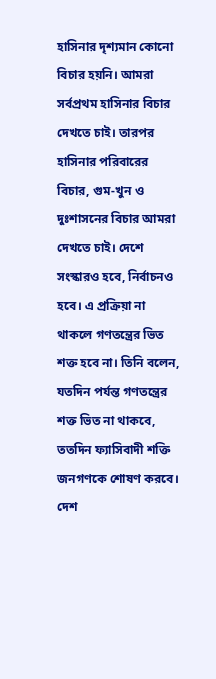হাসিনার দৃশ্যমান কোনো বিচার হয়নি। আমরা সর্বপ্রথম হাসিনার বিচার দেখতে চাই। তারপর হাসিনার পরিবারের বিচার, গুম-খুন ও দুঃশাসনের বিচার আমরা দেখতে চাই। দেশে সংস্কারও হবে, নির্বাচনও হবে। এ প্রক্রিয়া না থাকলে গণতন্ত্রের ভিত শক্ত হবে না। তিনি বলেন, যতদিন পর্যন্ত গণতন্ত্রের শক্ত ভিত না থাকবে, ততদিন ফ্যাসিবাদী শক্তি জনগণকে শোষণ করবে। দেশ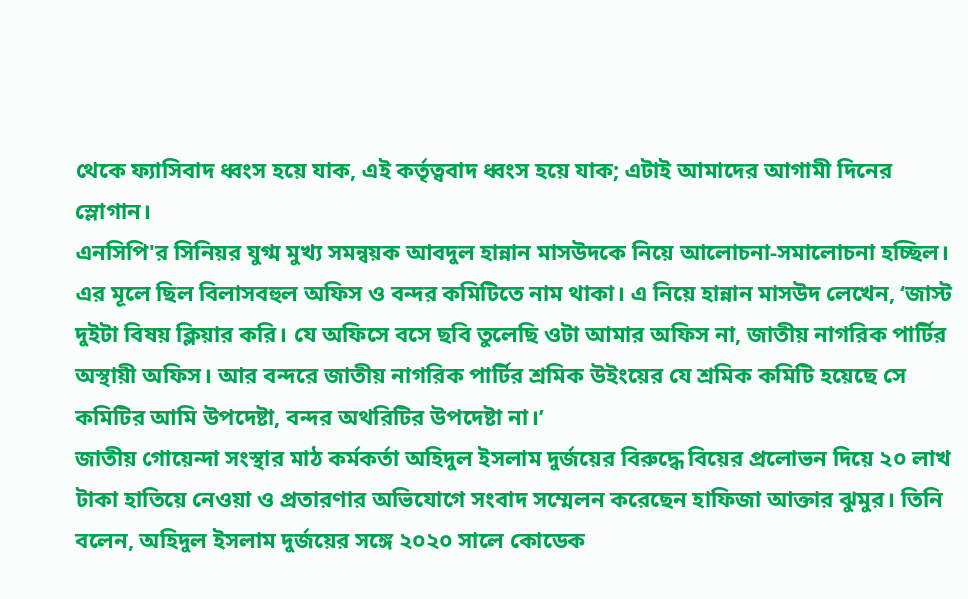থেকে ফ্যাসিবাদ ধ্বংস হয়ে যাক, এই কর্তৃত্ববাদ ধ্বংস হয়ে যাক; এটাই আমাদের আগামী দিনের স্লোগান।
এনসিপি'র সিনিয়র যুগ্ম মুখ্য সমন্বয়ক আবদুল হান্নান মাসউদকে নিয়ে আলোচনা-সমালোচনা হচ্ছিল। এর মূলে ছিল বিলাসবহুল অফিস ও বন্দর কমিটিতে নাম থাকা। এ নিয়ে হান্নান মাসউদ লেখেন, ‘জাস্ট দুইটা বিষয় ক্লিয়ার করি। যে অফিসে বসে ছবি তুলেছি ওটা আমার অফিস না, জাতীয় নাগরিক পার্টির অস্থায়ী অফিস। আর বন্দরে জাতীয় নাগরিক পার্টির শ্রমিক উইংয়ের যে শ্রমিক কমিটি হয়েছে সে কমিটির আমি উপদেষ্টা, বন্দর অথরিটির উপদেষ্টা না।’
জাতীয় গোয়েন্দা সংস্থার মাঠ কর্মকর্তা অহিদুল ইসলাম দুর্জয়ের বিরুদ্ধে বিয়ের প্রলোভন দিয়ে ২০ লাখ টাকা হাতিয়ে নেওয়া ও প্রতারণার অভিযোগে সংবাদ সম্মেলন করেছেন হাফিজা আক্তার ঝুমুর। তিনি বলেন, অহিদুল ইসলাম দুর্জয়ের সঙ্গে ২০২০ সালে কোডেক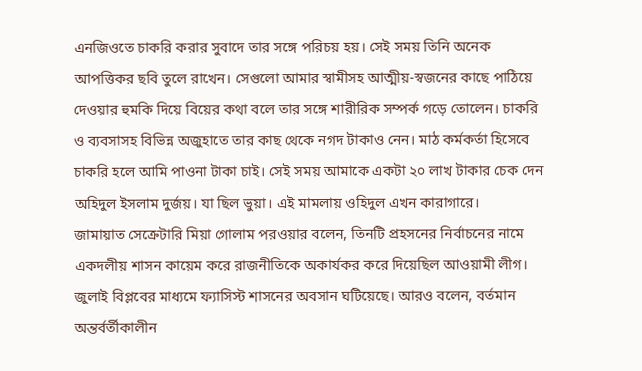এনজিওতে চাকরি করার সুবাদে তার সঙ্গে পরিচয় হয়। সেই সময় তিনি অনেক আপত্তিকর ছবি তুলে রাখেন। সেগুলো আমার স্বামীসহ আত্মীয়-স্বজনের কাছে পাঠিয়ে দেওয়ার হুমকি দিয়ে বিয়ের কথা বলে তার সঙ্গে শারীরিক সম্পর্ক গড়ে তোলেন। চাকরি ও ব্যবসাসহ বিভিন্ন অজুহাতে তার কাছ থেকে নগদ টাকাও নেন। মাঠ কর্মকর্তা হিসেবে চাকরি হলে আমি পাওনা টাকা চাই। সেই সময় আমাকে একটা ২০ লাখ টাকার চেক দেন অহিদুল ইসলাম দুর্জয়। যা ছিল ভুয়া। এই মামলায় ওহিদুল এখন কারাগারে।
জামায়াত সেক্রেটারি মিয়া গোলাম পরওয়ার বলেন, তিনটি প্রহসনের নির্বাচনের নামে একদলীয় শাসন কায়েম করে রাজনীতিকে অকার্যকর করে দিয়েছিল আওয়ামী লীগ। জুলাই বিপ্লবের মাধ্যমে ফ্যাসিস্ট শাসনের অবসান ঘটিয়েছে। আরও বলেন, বর্তমান অন্তর্বর্তীকালীন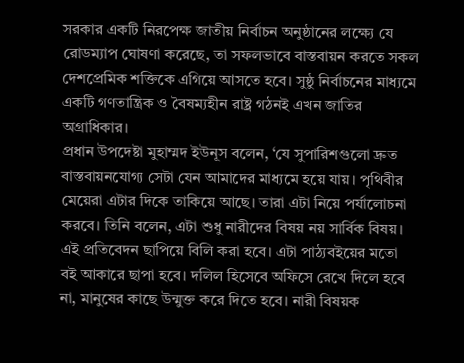সরকার একটি নিরপেক্ষ জাতীয় নির্বাচন অনুষ্ঠানের লক্ষ্যে যে রোডম্যাপ ঘোষণা করেছে, তা সফলভাবে বাস্তবায়ন করতে সকল দেশপ্রেমিক শক্তিকে এগিয়ে আসতে হবে। সুষ্ঠু নির্বাচনের মাধ্যমে একটি গণতান্ত্রিক ও বৈষম্যহীন রাষ্ট্র গঠনই এখন জাতির অগ্রাধিকার।
প্রধান উপদেষ্টা মুহাম্মদ ইউনূস বলেন, ‘যে সুপারিশগুলো দ্রুত বাস্তবায়নযোগ্য সেটা যেন আমাদের মাধ্যমে হয়ে যায়। পৃথিবীর মেয়েরা এটার দিকে তাকিয়ে আছে। তারা এটা নিয়ে পর্যালোচনা করবে। তিনি বলেন, এটা শুধু নারীদের বিষয় নয় সার্বিক বিষয়। এই প্রতিবেদন ছাপিয়ে বিলি করা হবে। এটা পাঠ্যবইয়ের মতো বই আকারে ছাপা হবে। দলিল হিসেবে অফিসে রেখে দিলে হবে না, মানুষের কাছে উন্মুক্ত করে দিতে হবে। নারী বিষয়ক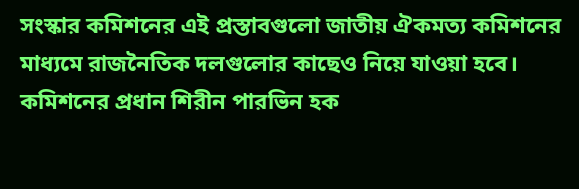সংস্কার কমিশনের এই প্রস্তাবগুলো জাতীয় ঐকমত্য কমিশনের মাধ্যমে রাজনৈতিক দলগুলোর কাছেও নিয়ে যাওয়া হবে। কমিশনের প্রধান শিরীন পারভিন হক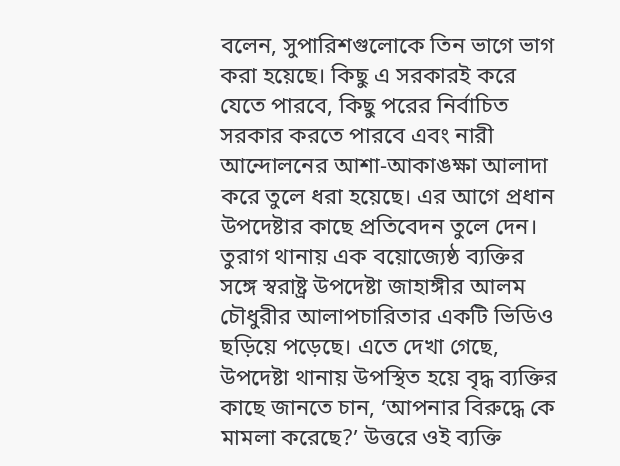বলেন, সুপারিশগুলোকে তিন ভাগে ভাগ করা হয়েছে। কিছু এ সরকারই করে যেতে পারবে, কিছু পরের নির্বাচিত সরকার করতে পারবে এবং নারী আন্দোলনের আশা-আকাঙক্ষা আলাদা করে তুলে ধরা হয়েছে। এর আগে প্রধান উপদেষ্টার কাছে প্রতিবেদন তুলে দেন।
তুরাগ থানায় এক বয়োজ্যেষ্ঠ ব্যক্তির সঙ্গে স্বরাষ্ট্র উপদেষ্টা জাহাঙ্গীর আলম চৌধুরীর আলাপচারিতার একটি ভিডিও ছড়িয়ে পড়েছে। এতে দেখা গেছে, উপদেষ্টা থানায় উপস্থিত হয়ে বৃদ্ধ ব্যক্তির কাছে জানতে চান, ‘আপনার বিরুদ্ধে কে মামলা করেছে?’ উত্তরে ওই ব্যক্তি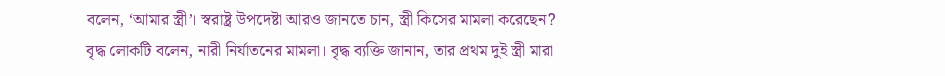বলেন, ‘আমার স্ত্রী’। স্বরাষ্ট্র উপদেষ্টা আরও জানতে চান, স্ত্রী কিসের মামলা করেছেন? বৃদ্ধ লোকটি বলেন, নারী নির্যাতনের মামলা। বৃদ্ধ ব্যক্তি জানান, তার প্রথম দুই স্ত্রী মারা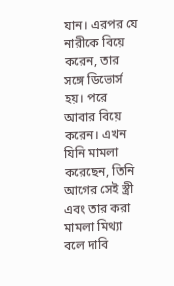যান। এরপর যে নারীকে বিয়ে করেন, তার সঙ্গে ডিভোর্স হয়। পরে আবার বিয়ে করেন। এখন যিনি মামলা করেছেন, তিনি আগের সেই স্ত্রী এবং তার করা মামলা মিথ্যা বলে দাবি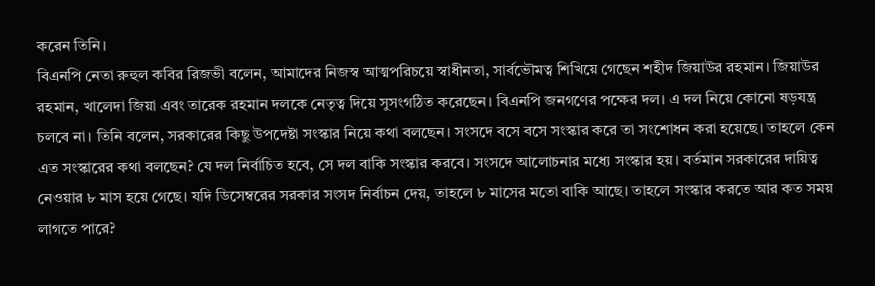করেন তিনি।
বিএনপি নেতা রুহুল কবির রিজভী বলেন, আমাদের নিজস্ব আত্মপরিচয়ে স্বাধীনতা, সার্বভৌমত্ব শিখিয়ে গেছেন শহীদ জিয়াউর রহমান। জিয়াউর রহমান, খালেদা জিয়া এবং তারেক রহমান দলকে নেতৃত্ব দিয়ে সুসংগঠিত করেছেন। বিএনপি জনগণের পক্ষের দল। এ দল নিয়ে কোনো ষড়যন্ত্র চলবে না। তিনি বলেন, সরকারের কিছু উপদেষ্টা সংস্কার নিয়ে কথা বলছেন। সংসদে বসে বসে সংস্কার করে তা সংশোধন করা হয়েছে। তাহলে কেন এত সংস্কারের কথা বলছেন? যে দল নির্বাচিত হবে, সে দল বাকি সংস্কার করবে। সংসদে আলোচনার মধ্যে সংস্কার হয়। বর্তমান সরকারের দায়িত্ব নেওয়ার ৮ মাস হয়ে গেছে। যদি ডিসেম্বরের সরকার সংসদ নির্বাচন দেয়, তাহলে ৮ মাসের মতো বাকি আছে। তাহলে সংস্কার করতে আর কত সময় লাগতে পারে?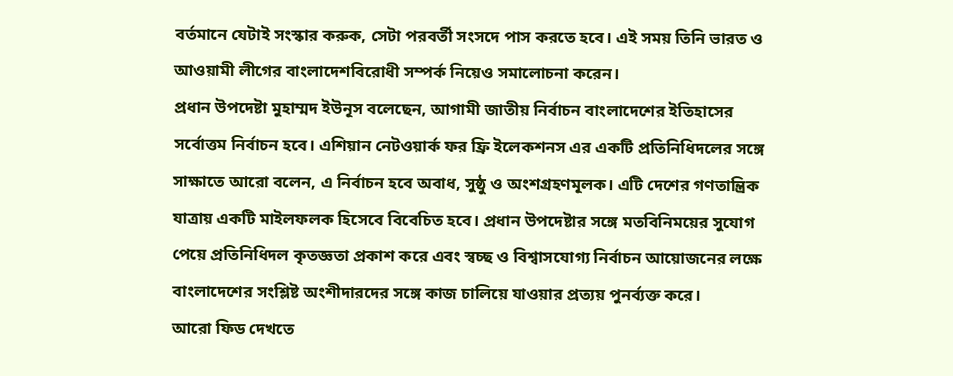বর্তমানে যেটাই সংস্কার করুক, সেটা পরবর্তী সংসদে পাস করতে হবে। এই সময় তিনি ভারত ও আওয়ামী লীগের বাংলাদেশবিরোধী সম্পর্ক নিয়েও সমালোচনা করেন।
প্রধান উপদেষ্টা মুহাম্মদ ইউনূস বলেছেন, আগামী জাতীয় নির্বাচন বাংলাদেশের ইতিহাসের সর্বোত্তম নির্বাচন হবে। এশিয়ান নেটওয়ার্ক ফর ফ্রি ইলেকশনস এর একটি প্রতিনিধিদলের সঙ্গে সাক্ষাতে আরো বলেন, এ নির্বাচন হবে অবাধ, সুষ্ঠু ও অংশগ্রহণমূলক। এটি দেশের গণতান্ত্রিক যাত্রায় একটি মাইলফলক হিসেবে বিবেচিত হবে। প্রধান উপদেষ্টার সঙ্গে মতবিনিময়ের সুযোগ পেয়ে প্রতিনিধিদল কৃতজ্ঞতা প্রকাশ করে এবং স্বচ্ছ ও বিশ্বাসযোগ্য নির্বাচন আয়োজনের লক্ষে বাংলাদেশের সংশ্লিষ্ট অংশীদারদের সঙ্গে কাজ চালিয়ে যাওয়ার প্রত্যয় পুনর্ব্যক্ত করে।
আরো ফিড দেখতে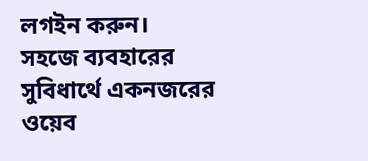লগইন করুন।
সহজে ব্যবহারের সুবিধার্থে একনজরের ওয়েব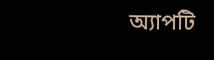অ্যাপটি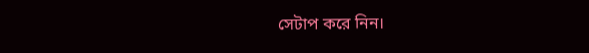সেটাপ করে নিন।